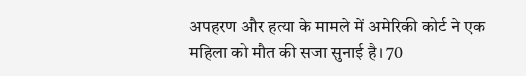अपहरण और हत्या के मामले में अमेरिकी कोर्ट ने एक महिला को मौत की सजा सुनाई है। 70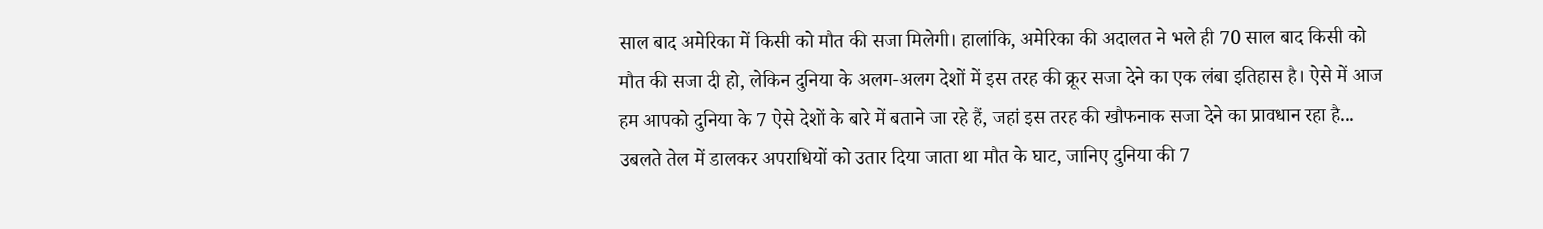साल बाद अमेरिका में किसी को मौत की सजा मिलेगी। हालांकि, अमेरिका की अदालत ने भले ही 70 साल बाद किसी को मौत की सजा दी हो, लेकिन दुनिया के अलग-अलग देशों में इस तरह की क्रूर सजा देने का एक लंबा इतिहास है। ऐसे में आज हम आपको दुनिया के 7 ऐसे देशों के बारे में बताने जा रहे हैं, जहां इस तरह की खौफनाक सजा देने का प्रावधान रहा है...
उबलते तेल में डालकर अपराधियों को उतार दिया जाता था मौत के घाट, जानिए दुनिया की 7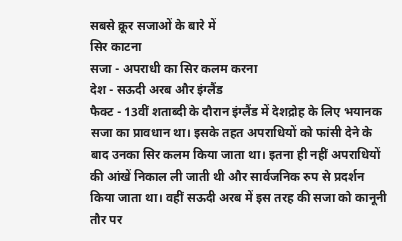सबसे क्रूर सजाओं के बारे में
सिर काटना
सजा - अपराधी का सिर कलम करना
देश - सऊदी अरब और इंग्लैंड
फैक्ट - 13वीं शताब्दी के दौरान इंग्लैंड में देशद्रोह के लिए भयानक सजा का प्रावधान था। इसके तहत अपराधियों को फांसी देने के बाद उनका सिर कलम किया जाता था। इतना ही नहीं अपराधियों की आंखें निकाल ली जाती थी और सार्वजनिक रुप से प्रदर्शन किया जाता था। वहीं सऊदी अरब में इस तरह की सजा को कानूनी तौर पर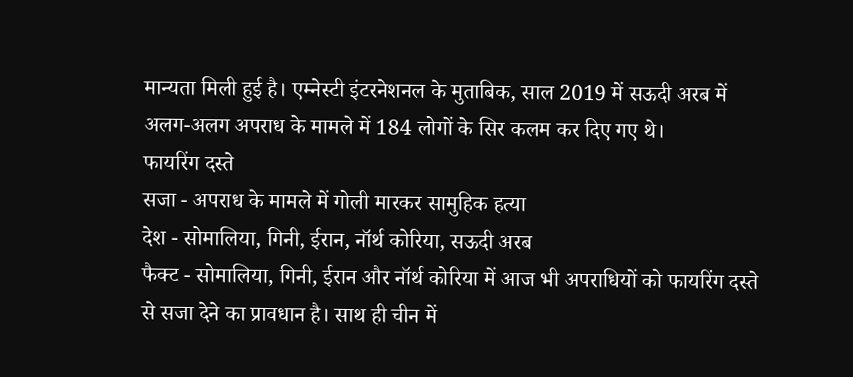मान्यता मिली हुई है। एम्नेस्टी इंटरनेशनल के मुताबिक, साल 2019 में सऊदी अरब में अलग-अलग अपराध के मामले में 184 लोगों के सिर कलम कर दिए गए थे।
फायरिंग दस्ते
सजा - अपराध के मामले में गोली मारकर सामुहिक हत्या
देश - सोमालिया, गिनी, ईरान, नॉर्थ कोरिया, सऊदी अरब
फैक्ट - सोमालिया, गिनी, ईरान और नॉर्थ कोरिया में आज भी अपराधियों को फायरिंग दस्ते से सजा देने का प्रावधान है। साथ ही चीन में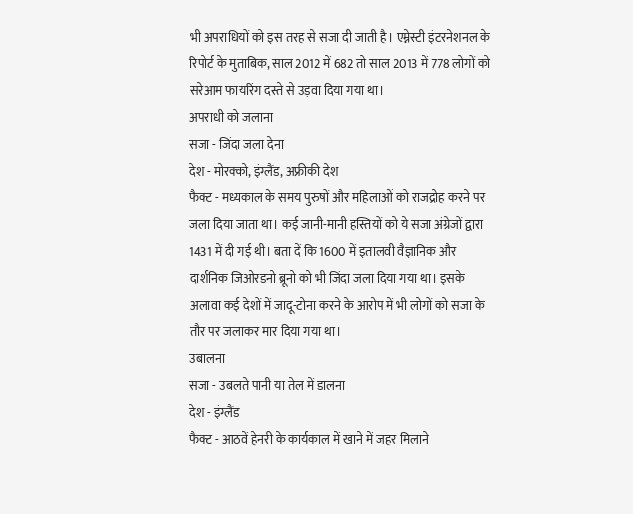भी अपराधियों को इस तरह से सजा दी जाती है। एम्नेस्टी इंटरनेशनल के रिपोर्ट के मुताबिक, साल 2012 में 682 तो साल 2013 में 778 लोगों को सरेआम फायरिंग दस्ते से उड़वा दिया गया था।
अपराधी को जलाना
सजा - जिंदा जला देना
देश - मोरक्को, इंग्लैंड, अफ्रीकी देश
फैक्ट - मध्यकाल के समय पुरुषों और महिलाओं को राजद्रोह करने पर जला दिया जाता था। कई जानी-मानी हस्तियों को ये सजा अंग्रेजों द्वारा 1431 में दी गई थी। बता दें कि 1600 में इतालवी वैज्ञानिक और दार्शनिक जिओरडनो ब्रूनो को भी जिंदा जला दिया गया था। इसके अलावा कई देशों में जादू-टोना करने के आरोप में भी लोगों को सजा के तौर पर जलाकर मार दिया गया था।
उबालना
सजा - उबलते पानी या तेल में डालना
देश - इंग्लैंड
फैक्ट - आठवें हेनरी के कार्यकाल में खाने में जहर मिलाने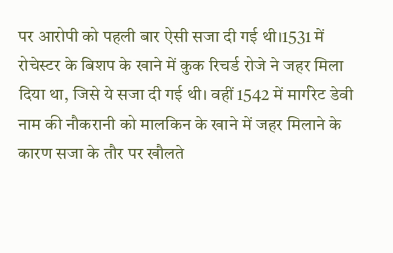पर आरोपी को पहली बार ऐसी सजा दी गई थी।1531 में रोचेस्टर के बिशप के खाने में कुक रिचर्ड रोजे ने जहर मिला दिया था, जिसे ये सजा दी गई थी। वहीं 1542 में मार्गरेट डेवी नाम की नौकरानी को मालकिन के खाने में जहर मिलाने के कारण सजा के तौर पर खौलते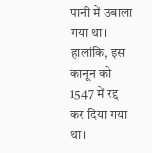पानी में उबाला गया था। हालांकि, इस कानून को 1547 में रद्द कर दिया गया था।